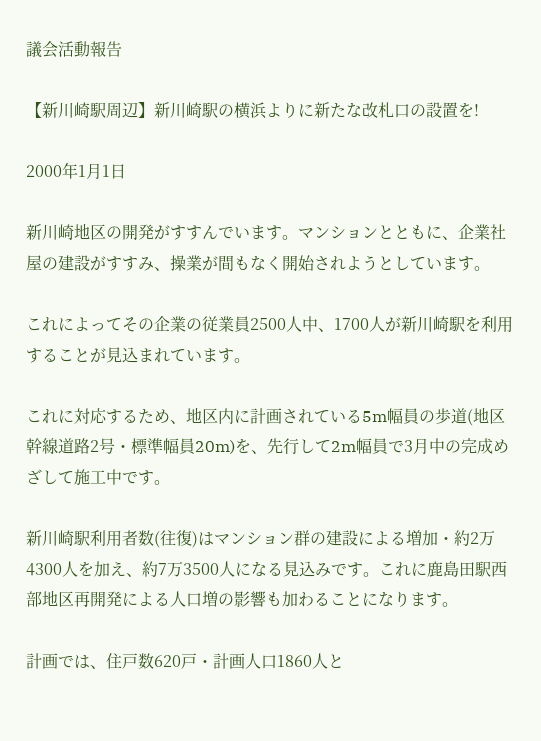議会活動報告

【新川崎駅周辺】新川崎駅の横浜よりに新たな改札口の設置を!

2000年1月1日

新川崎地区の開発がすすんでいます。マンションとともに、企業社屋の建設がすすみ、操業が間もなく開始されようとしています。

これによってその企業の従業員2500人中、1700人が新川崎駅を利用することが見込まれています。

これに対応するため、地区内に計画されている5m幅員の歩道(地区幹線道路2号・標準幅員20m)を、先行して2m幅員で3月中の完成めざして施工中です。

新川崎駅利用者数(往復)はマンション群の建設による増加・約2万4300人を加え、約7万3500人になる見込みです。これに鹿島田駅西部地区再開発による人口増の影響も加わることになります。

計画では、住戸数620戸・計画人口1860人と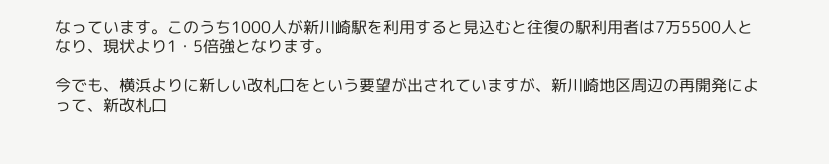なっています。このうち1000人が新川崎駅を利用すると見込むと往復の駅利用者は7万5500人となり、現状より1・5倍強となります。

今でも、横浜よりに新しい改札口をという要望が出されていますが、新川崎地区周辺の再開発によって、新改札口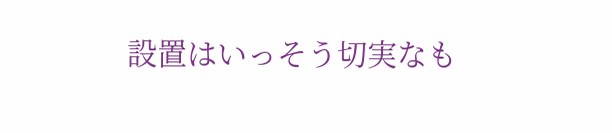設置はいっそう切実なも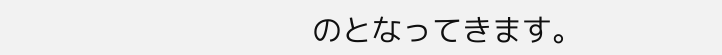のとなってきます。